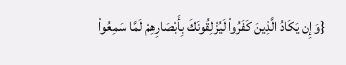{وَإِن يَكَادُ الَّذِينَ كَفَرُواْ لَيُزْلِقُونَكَ بِأَبْصَارِهِمْ لَمَّا سَمِعُواْ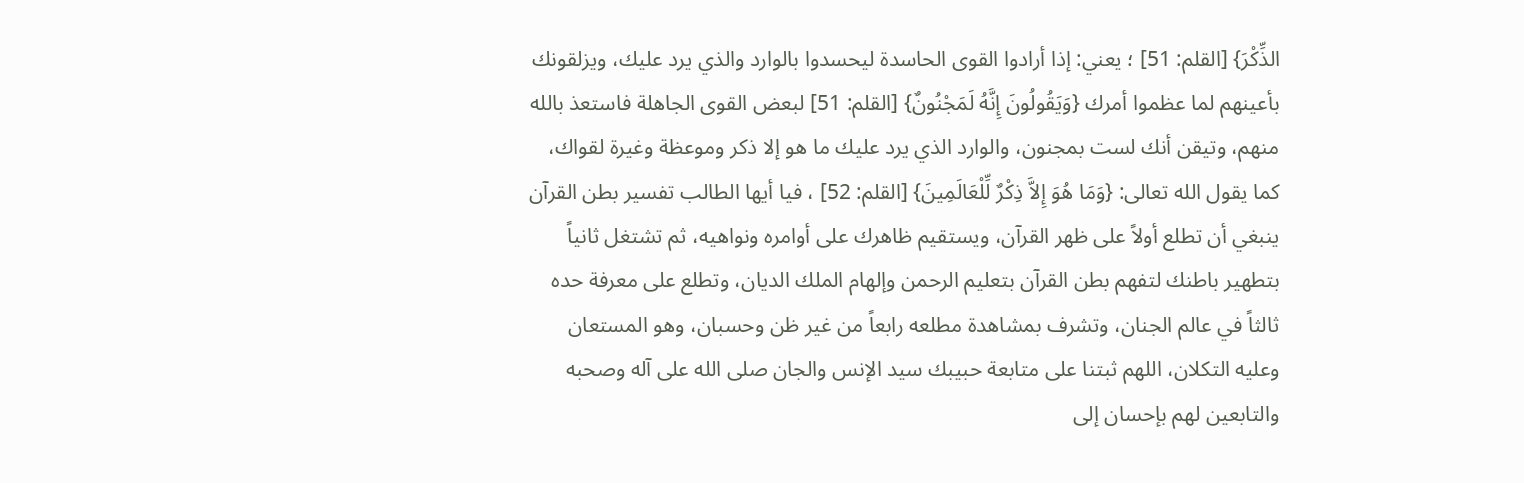الذِّكْرَ} [القلم: 51] ؛ يعني: إذا أرادوا القوى الحاسدة ليحسدوا بالوارد والذي يرد عليك، ويزلقونك بأعينهم لما عظموا أمرك {وَيَقُولُونَ إِنَّهُ لَمَجْنُونٌ} [القلم: 51] لبعض القوى الجاهلة فاستعذ بالله منهم، وتيقن أنك لست بمجنون، والوارد الذي يرد عليك ما هو إلا ذكر وموعظة وغيرة لقواك، كما يقول الله تعالى: {وَمَا هُوَ إِلاَّ ذِكْرٌ لِّلْعَالَمِينَ} [القلم: 52] ، فيا أيها الطالب تفسير بطن القرآن ينبغي أن تطلع أولاً على ظهر القرآن، ويستقيم ظاهرك على أوامره ونواهيه، ثم تشتغل ثانياً بتطهير باطنك لتفهم بطن القرآن بتعليم الرحمن وإلهام الملك الديان، وتطلع على معرفة حده ثالثاً في عالم الجنان، وتشرف بمشاهدة مطلعه رابعاً من غير ظن وحسبان، وهو المستعان وعليه التكلان، اللهم ثبتنا على متابعة حبيبك سيد الإنس والجان صلى الله على آله وصحبه والتابعين لهم بإحسان إلى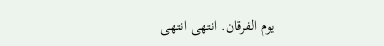يوم الفرقان. انتهى انتهى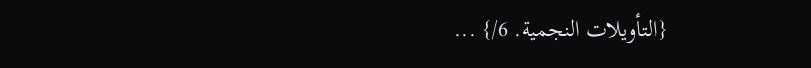{التأويلات النجمية. 6/} ...